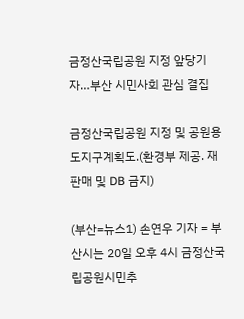금정산국립공원 지정 앞당기자…부산 시민사회 관심 결집

금정산국립공원 지정 및 공원용도지구계획도.(환경부 제공. 재판매 및 DB 금지)

(부산=뉴스1) 손연우 기자 = 부산시는 20일 오후 4시 금정산국립공원시민추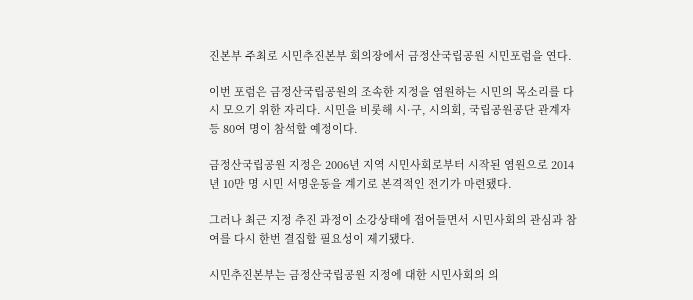진본부 주최로 시민추진본부 회의장에서 금정산국립공원 시민포럼을 연다.

이번 포럼은 금정산국립공원의 조속한 지정을 염원하는 시민의 목소리를 다시 모으기 위한 자리다. 시민을 비롯해 시·구, 시의회, 국립공원공단 관계자 등 80여 명이 참석할 예정이다.

금정산국립공원 지정은 2006년 지역 시민사회로부터 시작된 염원으로 2014년 10만 명 시민 서명운동을 계기로 본격적인 전기가 마련됐다.

그러나 최근 지정 추진 과정이 소강상태에 접어들면서 시민사회의 관심과 참여를 다시 한번 결집할 필요성이 제기됐다.

시민추진본부는 금정산국립공원 지정에 대한 시민사회의 의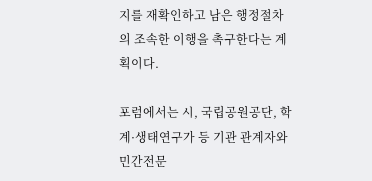지를 재확인하고 남은 행정절차의 조속한 이행을 촉구한다는 계획이다.

포럼에서는 시, 국립공원공단, 학계·생태연구가 등 기관 관계자와 민간전문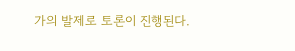가의 발제로 토론이 진행된다.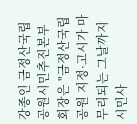강종인 금정산국립공원시민추진본부 회장은 "금정산국립공원 지정·고시가 마무리되는 그날까지 시민사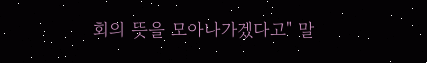회의 뜻을 모아나가겠다고" 말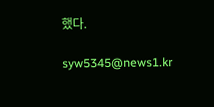했다.

syw5345@news1.kr